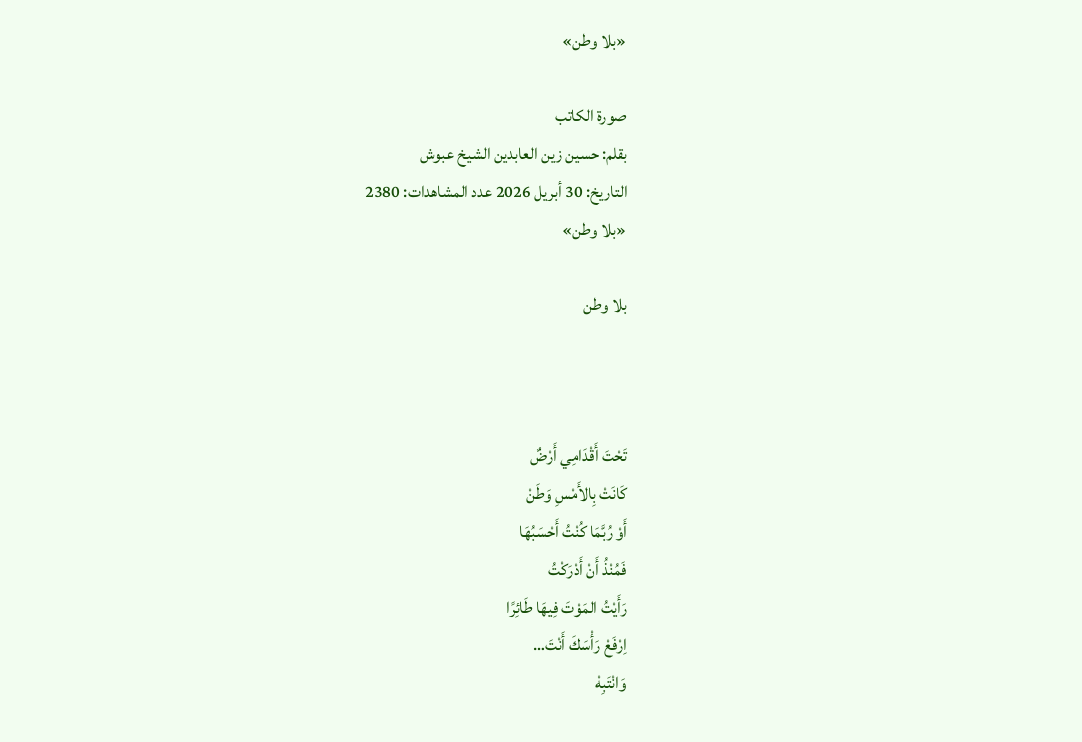«بلا وطن»

صورة الكاتب
بقلم: حسين زين العابدين الشيخ عبوش
التاريخ: 30 أبريل 2026 عدد المشاهدات: 2380
«بلا وطن»

بلا وطن



تَحْتَ أَقْدَامِي أَرْضٌ
كَانَتْ بِالأَمْسِ وَطَنْ
أَوْ رُبَّمَا كُنْتُ أَحْسَبُهَا
فَمُنْذُ أَنْ أَدْرَكْتُ
رَأَيْتُ المَوْتَ فِيهَا طَائِرًا
اِرْفَعْ رَأْسَكَ أَنْتَ…
وَانْتَبِهْ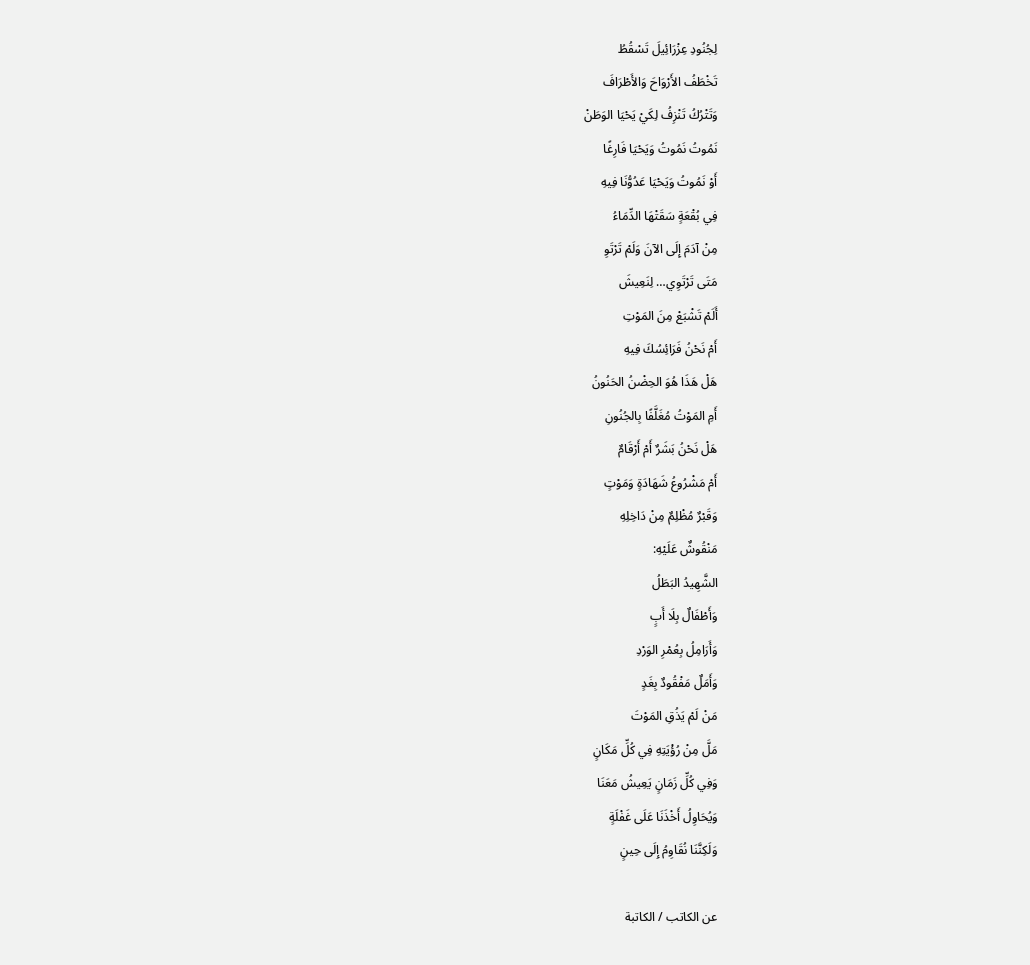لِجُنُودِ عِزْرَائِيلَ تَسْقُطُ
تَخْطَفُ الأَرْوَاحَ وَالأَطْرَافَ
وَتَتْرُكُ تَنْزِفُ لِكَيْ يَحْيَا الوَطَنْ
نَمُوتُ نَمُوتُ وَيَحْيَا فَارِغًا
أَوْ نَمُوتُ وَيَحْيَا عَدُوُّنَا فِيهِ
فِي بُقْعَةٍ سَقَتْهَا الدِّمَاءُ
مِنْ آدَمَ إِلَى الآنَ وَلَمْ تَرْتَوِ
مَتَى تَرْتَوِي… لِنَعِيشَ
أَلَمْ تَشْبَعْ مِنَ المَوْتِ
أَمْ نَحْنُ فَرَائِسُكَ فِيهِ
هَلْ هَذَا هُوَ الحِضْنُ الحَنُونُ
أَمِ المَوْتُ مُغَلَّفًا بِالجُنُونِ
هَلْ نَحْنُ بَشَرٌ أَمْ أَرْقَامٌ
أَمْ مَشْرُوعُ شَهَادَةٍ وَمَوْتٍ
وَقَبْرٌ مُظْلِمٌ مِنْ دَاخِلِهِ
مَنْقُوشٌ عَلَيْهِ:
الشَّهِيدُ البَطَلُ
وَأَطْفَالٌ بِلَا أَبٍ
وَأَرَامِلُ بِعُمْرِ الوَرْدِ
وَأَمَلٌ مَفْقُودٌ بِغَدٍ
مَنْ لَمْ يَذُقِ المَوْتَ
مَلَّ مِنْ رُؤْيَتِهِ فِي كُلِّ مَكَانٍ
وَفِي كُلِّ زَمَانٍ يَعِيشُ مَعَنَا
وَيُحَاوِلُ أَخْذَنَا عَلَى غَفْلَةٍ
وَلَكِنَّنَا نُقَاوِمُ إِلَى حِينٍ

عن الکاتب / الکاتبة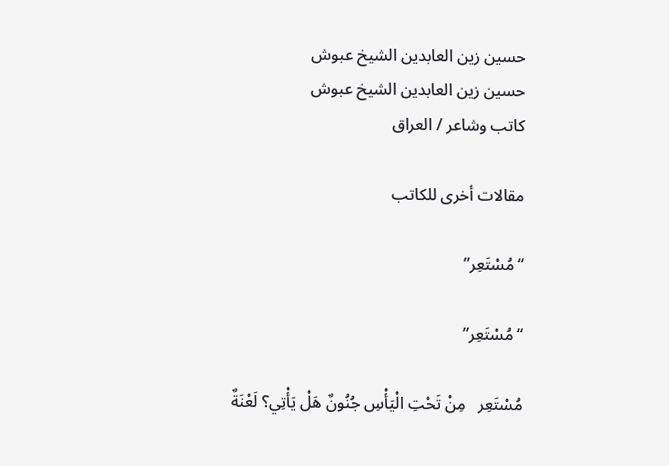حسين زين العابدين الشيخ عبوش
حسين زين العابدين الشيخ عبوش
کاتب وشاعر / العراق

مقالات أخرى للكاتب

“مُسْتَعِر”

“مُسْتَعِر”

مُسْتَعِر   مِنْ تَحْتِ الْيَأْسِ جُنُونٌ هَلْ يَأْتِي؟ لَعْنَةٌ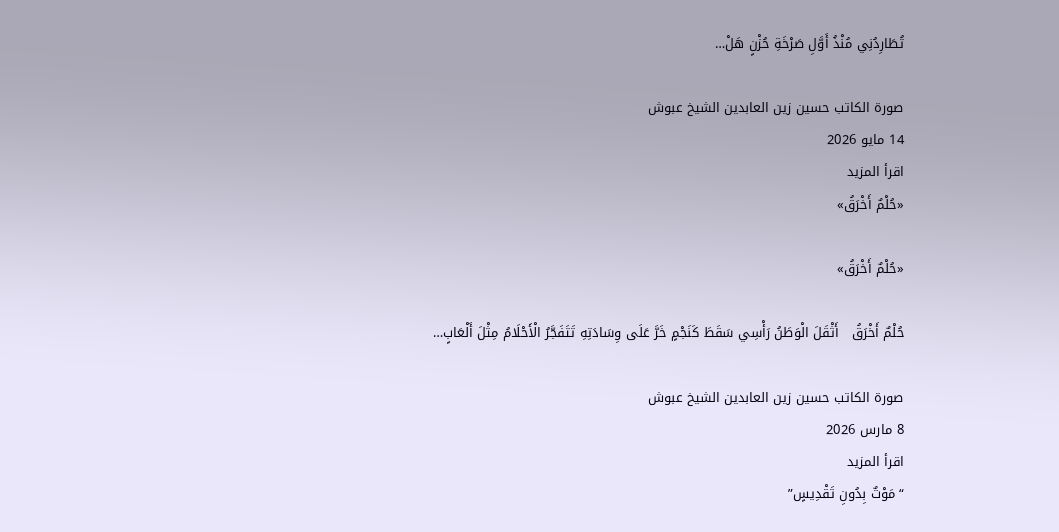تُطَارِدُنِي مُنْذُ أَوَّلِ صَرْخَةِ حُزْنٍ هَلْ…

صورة الكاتب حسين زين العابدين الشيخ عبوش
14 مايو 2026
اقرأ المزيد
«حُلْمٌ أَخْرَقُ»

«حُلْمٌ أَخْرَقُ»

حُلْمٌ أَخْرَقُ   أَثْقَلَ الْوَطَنُ رَأْسِي سَقَطَ كَنَجْمٍ خَرَّ عَلَى وِسَادَتِهِ تَتَفَجَّرُ الْأَحْلَامُ مِثْلَ أَلْعَابٍ…

صورة الكاتب حسين زين العابدين الشيخ عبوش
8 مارس 2026
اقرأ المزيد
“مَوْتٌ بِدُونِ تَقْدِيسٍ”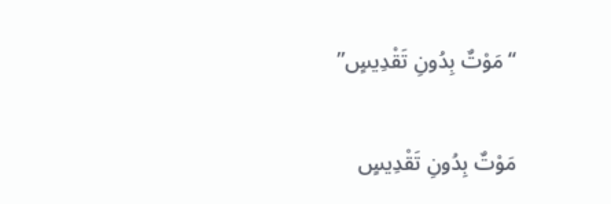“مَوْتٌ بِدُونِ تَقْدِيسٍ”

مَوْتٌ بِدُونِ تَقْدِيسٍ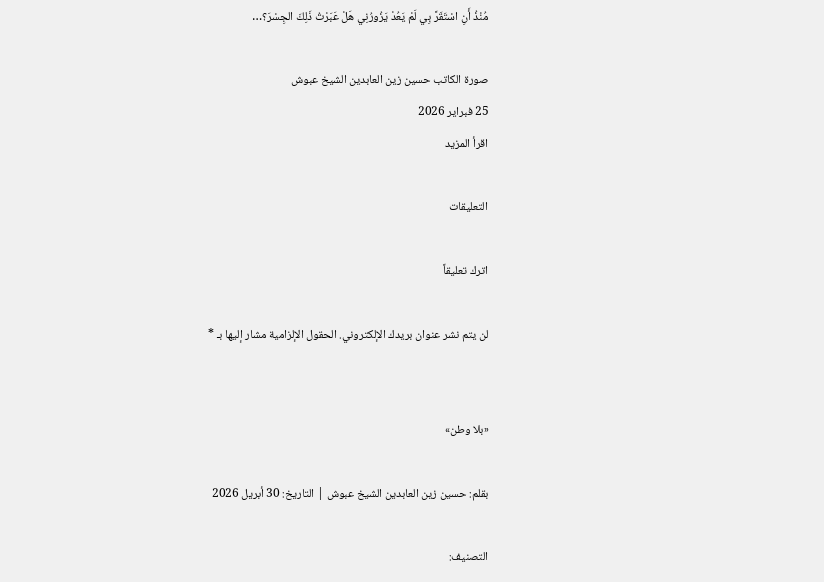مُنْذُ أَنِ اسْتَقَرَّ بِي لَمْ يَعُدْ يَزُورُنِي هَلْ عَبَرْتُ ذَلِكَ الجِسْرَ؟…

صورة الكاتب حسين زين العابدين الشيخ عبوش
25 فبراير 2026
اقرأ المزيد

التعليقات

اترك تعليقاً

لن يتم نشر عنوان بريدك الإلكتروني. الحقول الإلزامية مشار إليها بـ *


«بلا وطن»

بقلم: حسين زين العابدين الشيخ عبوش | التاريخ: 30 أبريل 2026

التصنيف: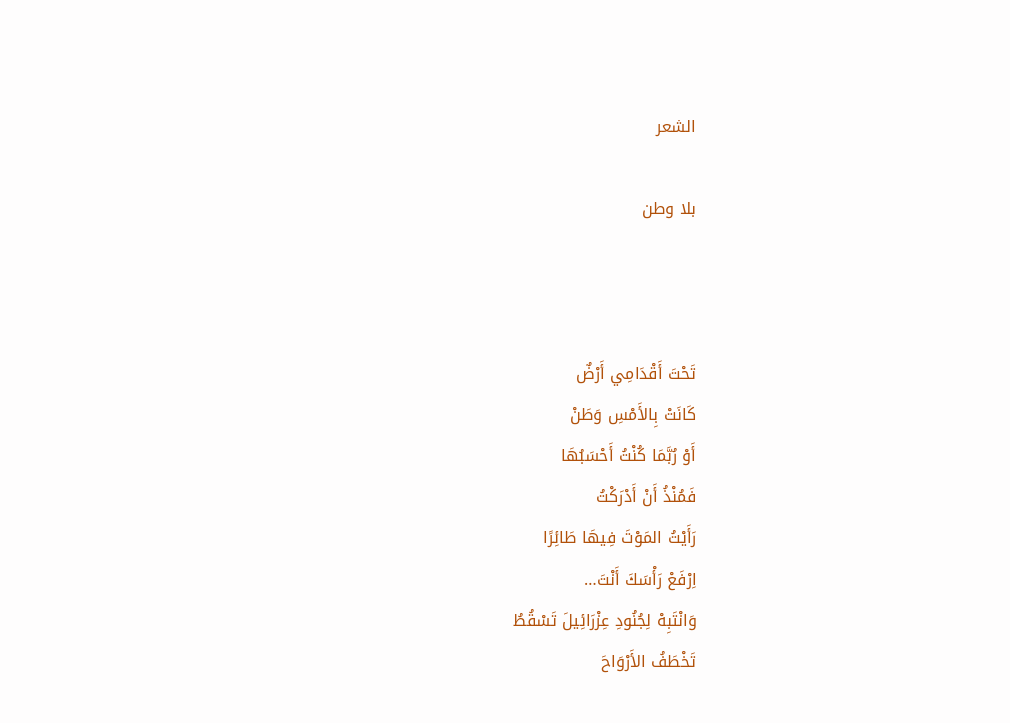الشعر

بلا وطن



تَحْتَ أَقْدَامِي أَرْضٌ
كَانَتْ بِالأَمْسِ وَطَنْ
أَوْ رُبَّمَا كُنْتُ أَحْسَبُهَا
فَمُنْذُ أَنْ أَدْرَكْتُ
رَأَيْتُ المَوْتَ فِيهَا طَائِرًا
اِرْفَعْ رَأْسَكَ أَنْتَ…
وَانْتَبِهْ لِجُنُودِ عِزْرَائِيلَ تَسْقُطُ
تَخْطَفُ الأَرْوَاحَ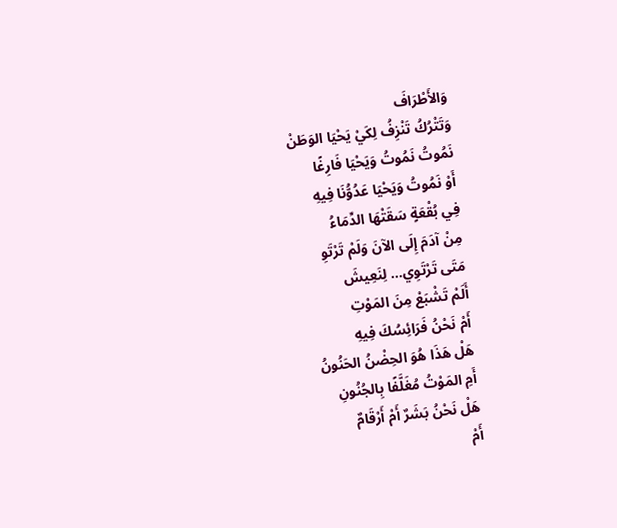وَالأَطْرَافَ
وَتَتْرُكُ تَنْزِفُ لِكَيْ يَحْيَا الوَطَنْ
نَمُوتُ نَمُوتُ وَيَحْيَا فَارِغًا
أَوْ نَمُوتُ وَيَحْيَا عَدُوُّنَا فِيهِ
فِي بُقْعَةٍ سَقَتْهَا الدِّمَاءُ
مِنْ آدَمَ إِلَى الآنَ وَلَمْ تَرْتَوِ
مَتَى تَرْتَوِي… لِنَعِيشَ
أَلَمْ تَشْبَعْ مِنَ المَوْتِ
أَمْ نَحْنُ فَرَائِسُكَ فِيهِ
هَلْ هَذَا هُوَ الحِضْنُ الحَنُونُ
أَمِ المَوْتُ مُغَلَّفًا بِالجُنُونِ
هَلْ نَحْنُ بَشَرٌ أَمْ أَرْقَامٌ
أَمْ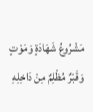مَشْرُوعُ شَهَادَةٍ وَمَوْتٍ
وَقَبْرٌ مُظْلِمٌ مِنْ دَاخِلِهِ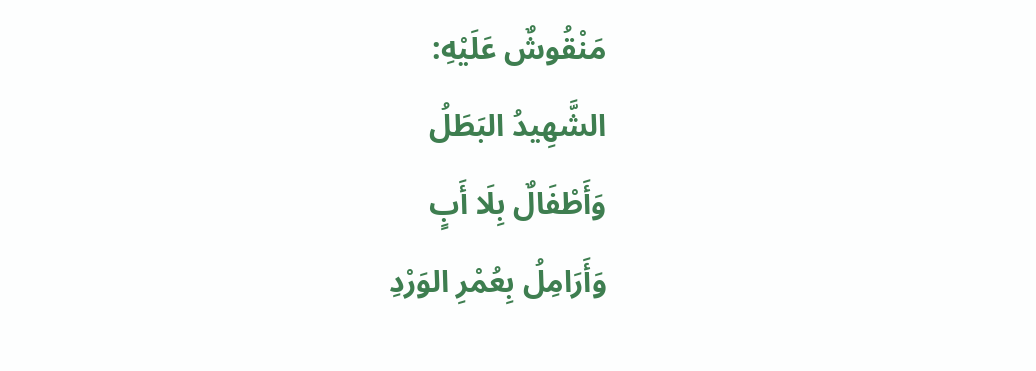مَنْقُوشٌ عَلَيْهِ:
الشَّهِيدُ البَطَلُ
وَأَطْفَالٌ بِلَا أَبٍ
وَأَرَامِلُ بِعُمْرِ الوَرْدِ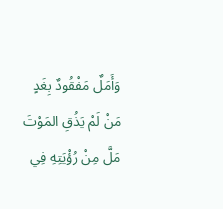وَأَمَلٌ مَفْقُودٌ بِغَدٍ
مَنْ لَمْ يَذُقِ المَوْتَ
مَلَّ مِنْ رُؤْيَتِهِ فِي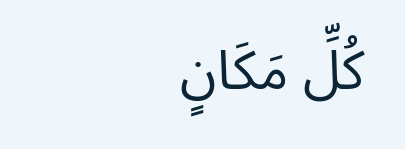كُلِّ مَكَانٍ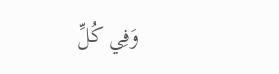وَفِي كُلِّ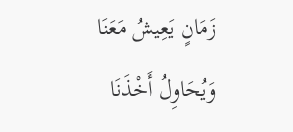زَمَانٍ يَعِيشُ مَعَنَا
وَيُحَاوِلُ أَخْذَنَا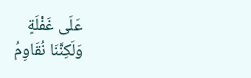عَلَى غَفْلَةٍ
وَلَكِنَّنَا نُقَاوِمُ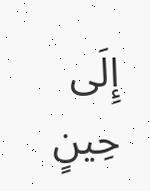إِلَى حِينٍ